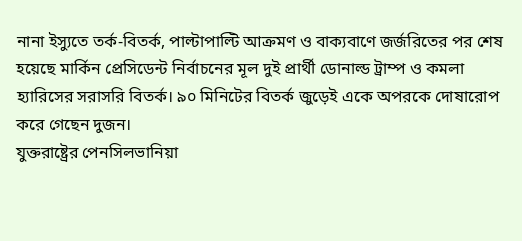নানা ইস্যুতে তর্ক-বিতর্ক, পাল্টাপাল্টি আক্রমণ ও বাক্যবাণে জর্জরিতের পর শেষ হয়েছে মার্কিন প্রেসিডেন্ট নির্বাচনের মূল দুই প্রার্থী ডোনাল্ড ট্রাম্প ও কমলা হ্যারিসের সরাসরি বিতর্ক। ৯০ মিনিটের বিতর্ক জুড়েই একে অপরকে দোষারোপ করে গেছেন দুজন।
যুক্তরাষ্ট্রের পেনসিলভানিয়া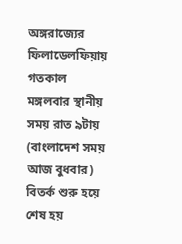অঙ্গরাজ্যের ফিলাডেলফিয়ায় গতকাল মঙ্গলবার স্থানীয় সময় রাত ৯টায় (বাংলাদেশ সময় আজ বুধবার) বিতর্ক শুরু হয়ে শেষ হয়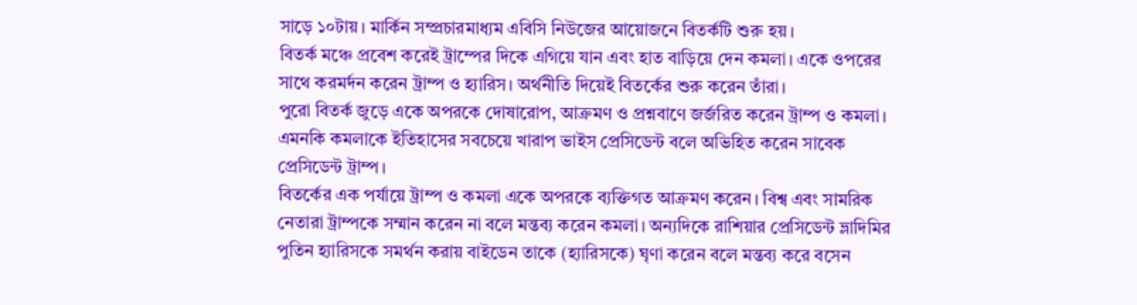সাড়ে ১০টায়। মার্কিন সম্প্রচারমাধ্যম এবিসি নিউজের আয়োজনে বিতর্কটি শুরু হয়।
বিতর্ক মঞ্চে প্রবেশ করেই ট্রাম্পের দিকে এগিয়ে যান এবং হাত বাড়িয়ে দেন কমলা। একে ওপরের সাথে করমর্দন করেন ট্রাম্প ও হ্যারিস। অর্থনীতি দিয়েই বিতর্কের শুরু করেন তাঁরা।
পুরো বিতর্ক জুড়ে একে অপরকে দোষারোপ, আক্রমণ ও প্রশ্নবাণে জর্জরিত করেন ট্রাম্প ও কমলা। এমনকি কমলাকে ইতিহাসের সবচেয়ে খারাপ ভাইস প্রেসিডেন্ট বলে অভিহিত করেন সাবেক প্রেসিডেন্ট ট্রাম্প।
বিতর্কের এক পর্যায়ে ট্রাম্প ও কমলা একে অপরকে ব্যক্তিগত আক্রমণ করেন। বিশ্ব এবং সামরিক নেতারা ট্রাম্পকে সম্মান করেন না বলে মন্তব্য করেন কমলা। অন্যদিকে রাশিয়ার প্রেসিডেন্ট ভ্লাদিমির পুতিন হ্যারিসকে সমর্থন করায় বাইডেন তাকে (হ্যারিসকে) ঘৃণা করেন বলে মন্তব্য করে বসেন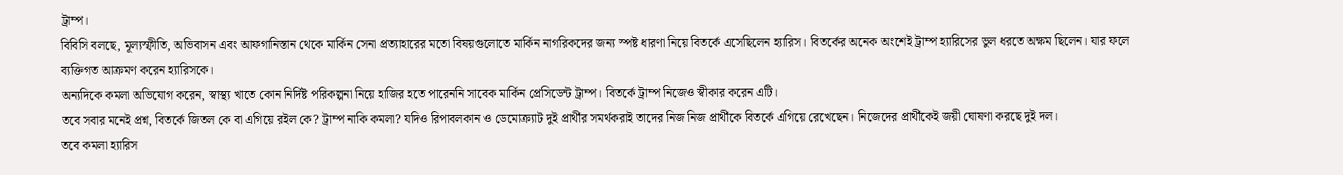ট্রাম্প।
বিবিসি বলছে, মূল্যস্ফীতি, অভিবাসন এবং আফগানিস্তান থেকে মার্কিন সেনা প্রত্যাহারের মতো বিষয়গুলোতে মার্কিন নাগরিকদের জন্য স্পষ্ট ধারণা নিয়ে বিতর্কে এসেছিলেন হ্যারিস। বিতর্কের অনেক অংশেই ট্রাম্প হ্যারিসের ভুল ধরতে অক্ষম ছিলেন। যার ফলে ব্যক্তিগত আক্রমণ করেন হ্যারিসকে।
অন্যদিকে কমলা অভিযোগ করেন, স্বাস্থ্য খাতে কোন নির্দিষ্ট পরিকল্পনা নিয়ে হাজির হতে পারেননি সাবেক মার্কিন প্রেসিডেন্ট ট্রাম্প। বিতর্কে ট্রাম্প নিজেও স্বীকার করেন এটি।
তবে সবার মনেই প্রশ্ন, বিতর্কে জিতল কে বা এগিয়ে রইল কে? ট্রাম্প নাকি কমলা? যদিও রিপাবলকান ও ডেমোক্র্যাট দুই প্রার্থীর সমর্থকরাই তাদের নিজ নিজ প্রার্থীকে বিতর্কে এগিয়ে রেখেছেন। নিজেদের প্রার্থীকেই জয়ী ঘোষণা করছে দুই দল।
তবে কমলা হ্যারিস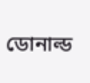ডোনাল্ড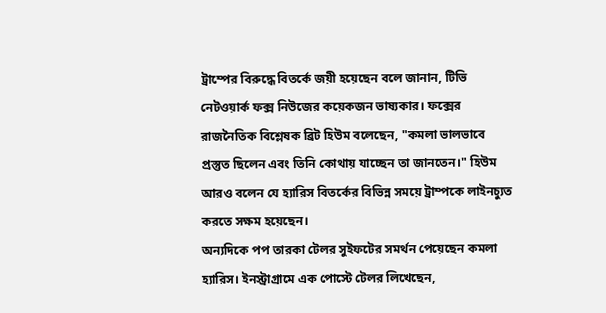ট্রাম্পের বিরুদ্ধে বিতর্কে জয়ী হয়েছেন বলে জানান, টিভি নেটওয়ার্ক ফক্স নিউজের কয়েকজন ভাষ্যকার। ফক্সের রাজনৈতিক বিশ্লেষক ব্রিট হিউম বলেছেন, "কমলা ভালভাবে প্রস্তুত ছিলেন এবং তিনি কোথায় যাচ্ছেন তা জানতেন।" হিউম আরও বলেন যে হ্যারিস বিতর্কের বিভিন্ন সময়ে ট্রাম্পকে লাইনচ্যুত করতে সক্ষম হয়েছেন।
অন্যদিকে পপ তারকা টেলর সুইফটের সমর্থন পেয়েছেন কমলা হ্যারিস। ইনস্ট্রাগ্রামে এক পোস্টে টেলর লিখেছেন,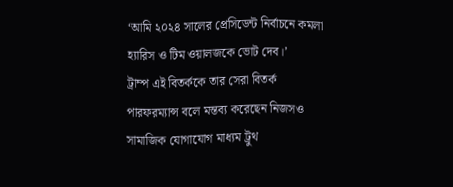‘আমি ২০২৪ সালের প্রেসিডেন্ট নির্বাচনে কমলা হ্যারিস ও টিম ওয়ালজকে ভোট দেব।’
ট্রাম্প এই বিতর্ককে তার সেরা বিতর্ক পারফরম্যান্স বলে মন্তব্য করেছেন নিজসও সামাজিক যোগাযোগ মাধ্যম ট্রুথ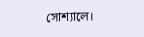সোশ্যালে।